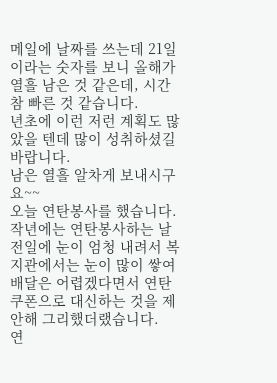메일에 날짜를 쓰는데 21일이라는 숫자를 보니 올해가 열흘 남은 것 같은데, 시간 참 빠른 것 같습니다.
년초에 이런 저런 계획도 많았을 텐데 많이 성취하셨길 바랍니다.
남은 열흘 알차게 보내시구요~~
오늘 연탄봉사를 했습니다.
작년에는 연탄봉사하는 날 전일에 눈이 엄청 내려서 복지관에서는 눈이 많이 쌓여 배달은 어렵겠다면서 연탄쿠폰으로 대신하는 것을 제안해 그리했더랬습니다.
연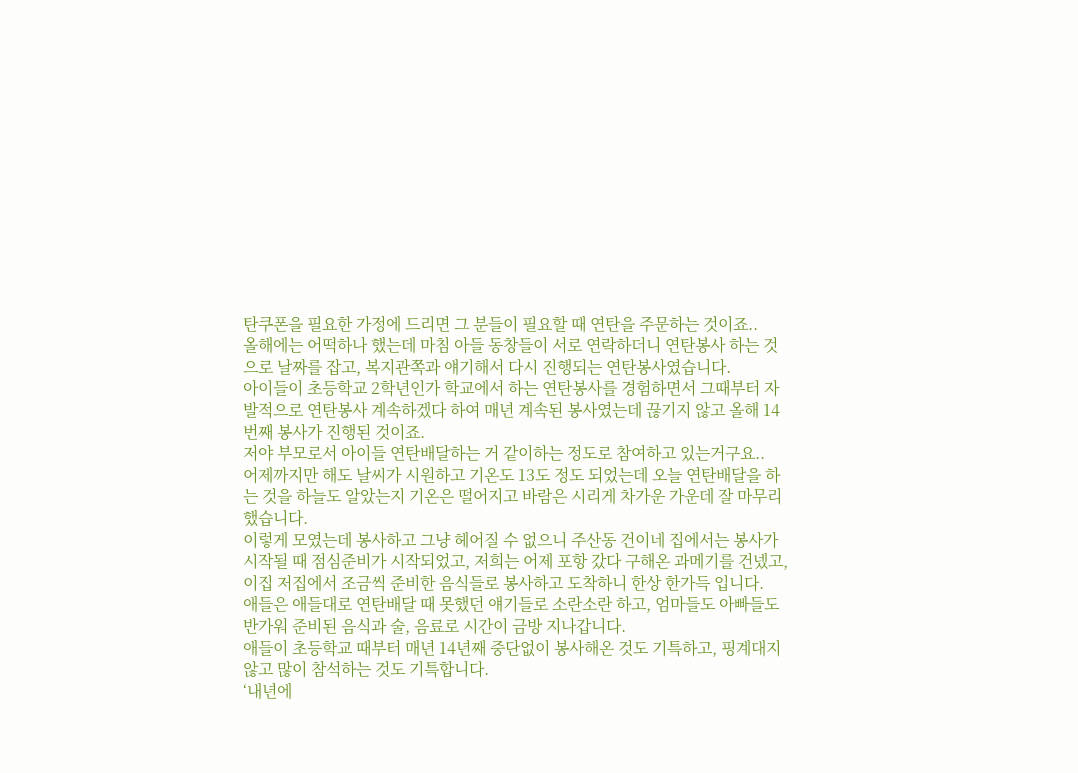탄쿠폰을 필요한 가정에 드리면 그 분들이 필요할 때 연탄을 주문하는 것이죠..
올해에는 어떡하나 했는데 마침 아들 동창들이 서로 연락하더니 연탄봉사 하는 것으로 날짜를 잡고, 복지관쪽과 얘기해서 다시 진행되는 연탄봉사였습니다.
아이들이 초등학교 2학년인가 학교에서 하는 연탄봉사를 경험하면서 그때부터 자발적으로 연탄봉사 계속하겠다 하여 매년 계속된 봉사였는데 끊기지 않고 올해 14번째 봉사가 진행된 것이죠.
저야 부모로서 아이들 연탄배달하는 거 같이하는 정도로 참여하고 있는거구요..
어제까지만 해도 날씨가 시원하고 기온도 13도 정도 되었는데 오늘 연탄배달을 하는 것을 하늘도 알았는지 기온은 떨어지고 바람은 시리게 차가운 가운데 잘 마무리 했습니다.
이렇게 모였는데 봉사하고 그냥 헤어질 수 없으니 주산동 건이네 집에서는 봉사가 시작될 때 점심준비가 시작되었고, 저희는 어제 포항 갔다 구해온 과메기를 건넸고, 이집 저집에서 조금씩 준비한 음식들로 봉사하고 도착하니 한상 한가득 입니다.
애들은 애들대로 연탄배달 때 못했던 얘기들로 소란소란 하고, 엄마들도 아빠들도 반가워 준비된 음식과 술, 음료로 시간이 금방 지나갑니다.
애들이 초등학교 때부터 매년 14년째 중단없이 봉사해온 것도 기특하고, 핑계대지 않고 많이 참석하는 것도 기특합니다.
‘내년에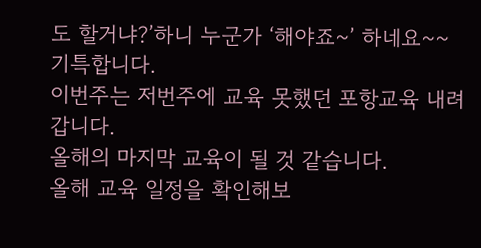도 할거냐?’하니 누군가 ‘해야죠~’ 하네요~~
기특합니다.
이번주는 저번주에 교육 못했던 포항교육 내려갑니다.
올해의 마지막 교육이 될 것 같습니다.
올해 교육 일정을 확인해보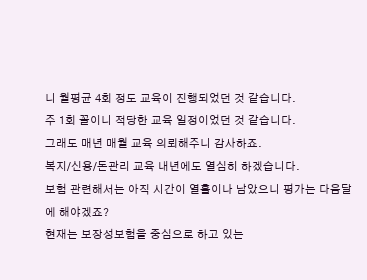니 월평균 4회 정도 교육이 진행되었던 것 같습니다.
주 1회 꼴이니 적당한 교육 일정이었던 것 같습니다.
그래도 매년 매월 교육 의뢰해주니 감사하죠.
복지/신용/돈관리 교육 내년에도 열심히 하겠습니다.
보험 관련해서는 아직 시간이 열흘이나 남았으니 평가는 다음달에 해야겠죠?
현재는 보장성보험을 중심으로 하고 있는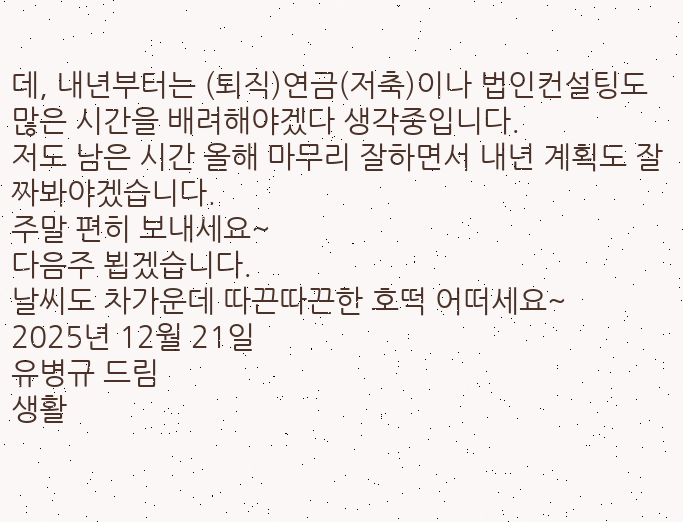데, 내년부터는 (퇴직)연금(저축)이나 법인컨설팅도 많은 시간을 배려해야겠다 생각중입니다.
저도 남은 시간 올해 마무리 잘하면서 내년 계획도 잘 짜봐야겠습니다.
주말 편히 보내세요~
다음주 뵙겠습니다.
날씨도 차가운데 따끈따끈한 호떡 어떠세요~
2025년 12월 21일
유병규 드림
생활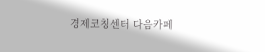경제코칭센터 다음카페